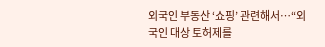외국인 부동산 ‘쇼핑’ 관련해서…“외국인 대상 토허제를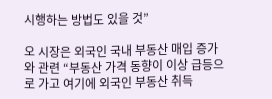시행하는 방법도 있을 것”

오 시장은 외국인 국내 부동산 매입 증가와 관련 “부동산 가격 동향이 이상 급등으로 가고 여기에 외국인 부동산 취득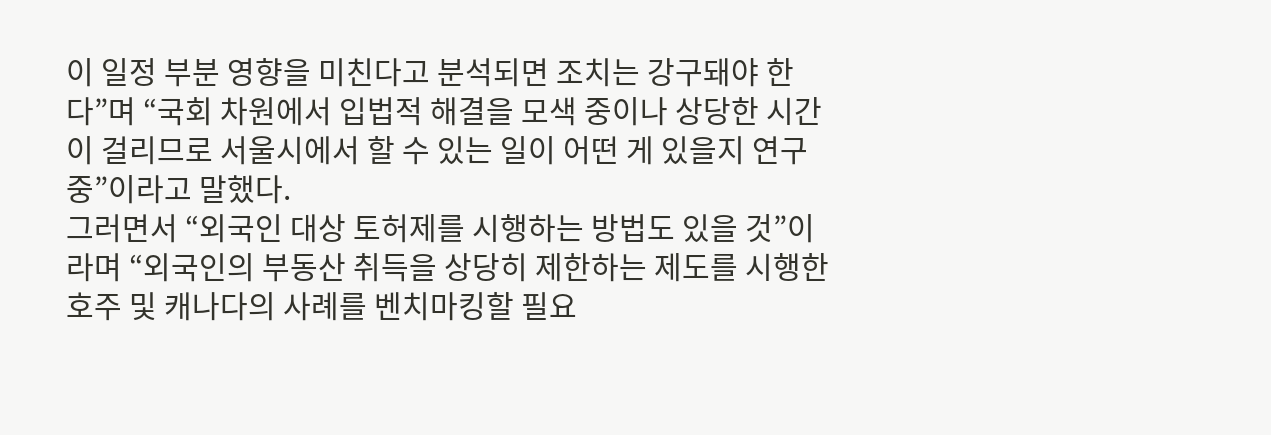이 일정 부분 영향을 미친다고 분석되면 조치는 강구돼야 한다”며 “국회 차원에서 입법적 해결을 모색 중이나 상당한 시간이 걸리므로 서울시에서 할 수 있는 일이 어떤 게 있을지 연구 중”이라고 말했다.
그러면서 “외국인 대상 토허제를 시행하는 방법도 있을 것”이라며 “외국인의 부동산 취득을 상당히 제한하는 제도를 시행한 호주 및 캐나다의 사례를 벤치마킹할 필요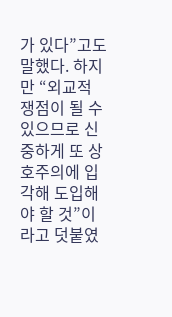가 있다”고도 말했다. 하지만 “외교적 쟁점이 될 수 있으므로 신중하게 또 상호주의에 입각해 도입해야 할 것”이라고 덧붙였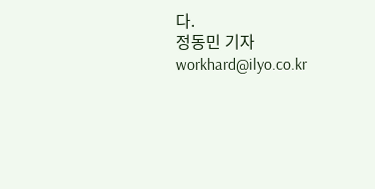다.
정동민 기자 workhard@ilyo.co.kr